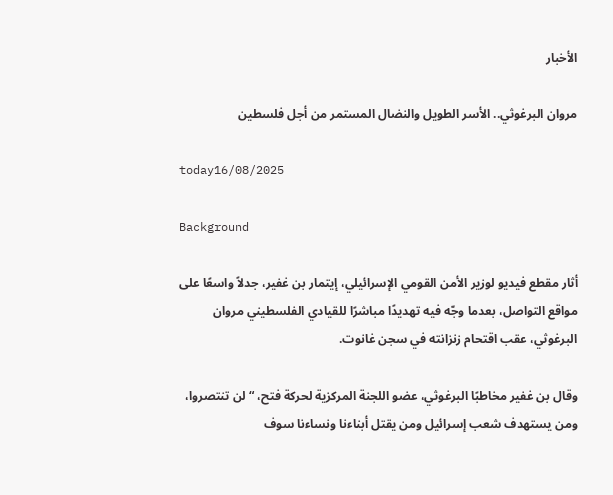الأخبار

مروان البرغوثي.. الأسر الطويل والنضال المستمر من أجل فلسطين

today16/08/2025

Background

أثار مقطع فيديو لوزير الأمن القومي الإسرائيلي، إيتمار بن غفير، جدلاً واسعًا على مواقع التواصل، بعدما وجّه فيه تهديدًا مباشرًا للقيادي الفلسطيني مروان البرغوثي، عقب اقتحام زنزانته في سجن غانوت.

وقال بن غفير مخاطبًا البرغوثي، عضو اللجنة المركزية لحركة فتح، “لن تنتصروا، ومن يستهدف شعب إسرائيل ومن يقتل أبناءنا ونساءنا سوف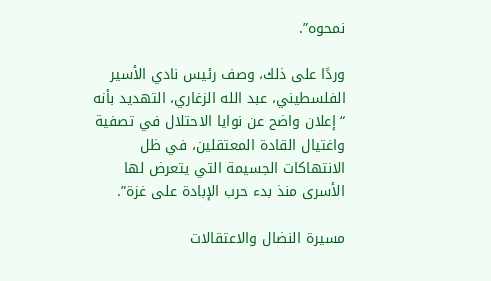نمحوه”.

وردًا على ذلك، وصف رئيس نادي الأسير الفلسطيني، عبد الله الزغاري، التهديد بأنه “إعلان واضح عن نوايا الاحتلال في تصفية واغتيال القادة المعتقلين، في ظل الانتهاكات الجسيمة التي يتعرض لها الأسرى منذ بدء حرب الإبادة على غزة”.

مسيرة النضال والاعتقالات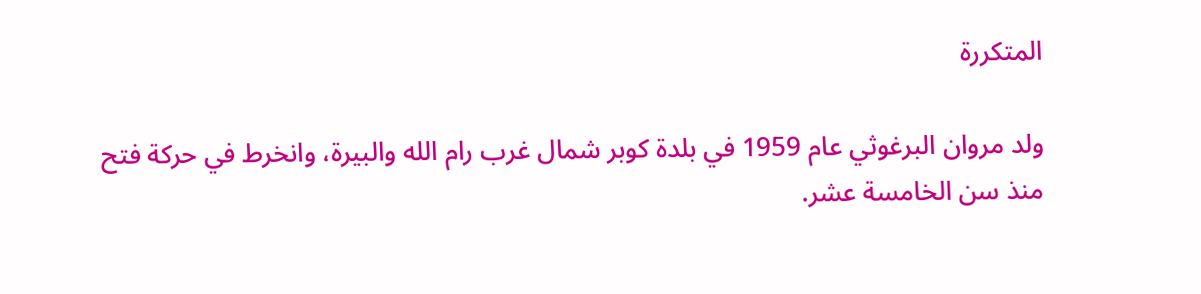المتكررة

ولد مروان البرغوثي عام 1959 في بلدة كوبر شمال غرب رام الله والبيرة، وانخرط في حركة فتح منذ سن الخامسة عشر.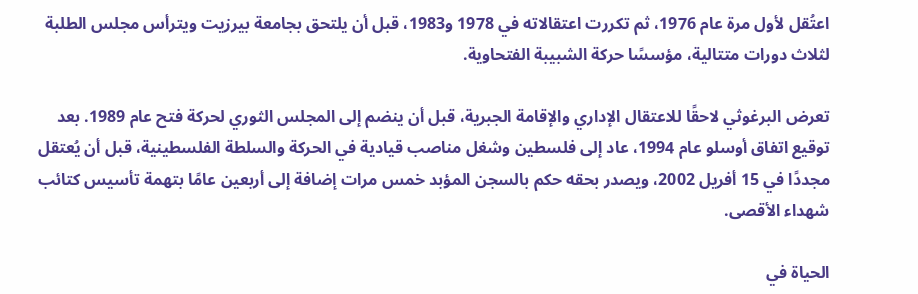اعتُقل لأول مرة عام 1976، ثم تكررت اعتقالاته في 1978 و1983، قبل أن يلتحق بجامعة بيرزيت ويترأس مجلس الطلبة لثلاث دورات متتالية، مؤسسًا حركة الشبيبة الفتحاوية.

تعرض البرغوثي لاحقًا للاعتقال الإداري والإقامة الجبرية، قبل أن ينضم إلى المجلس الثوري لحركة فتح عام 1989. بعد توقيع اتفاق أوسلو عام 1994، عاد إلى فلسطين وشغل مناصب قيادية في الحركة والسلطة الفلسطينية، قبل أن يُعتقل مجددًا في 15 أفريل 2002، ويصدر بحقه حكم بالسجن المؤبد خمس مرات إضافة إلى أربعين عامًا بتهمة تأسيس كتائب شهداء الأقصى.

الحياة في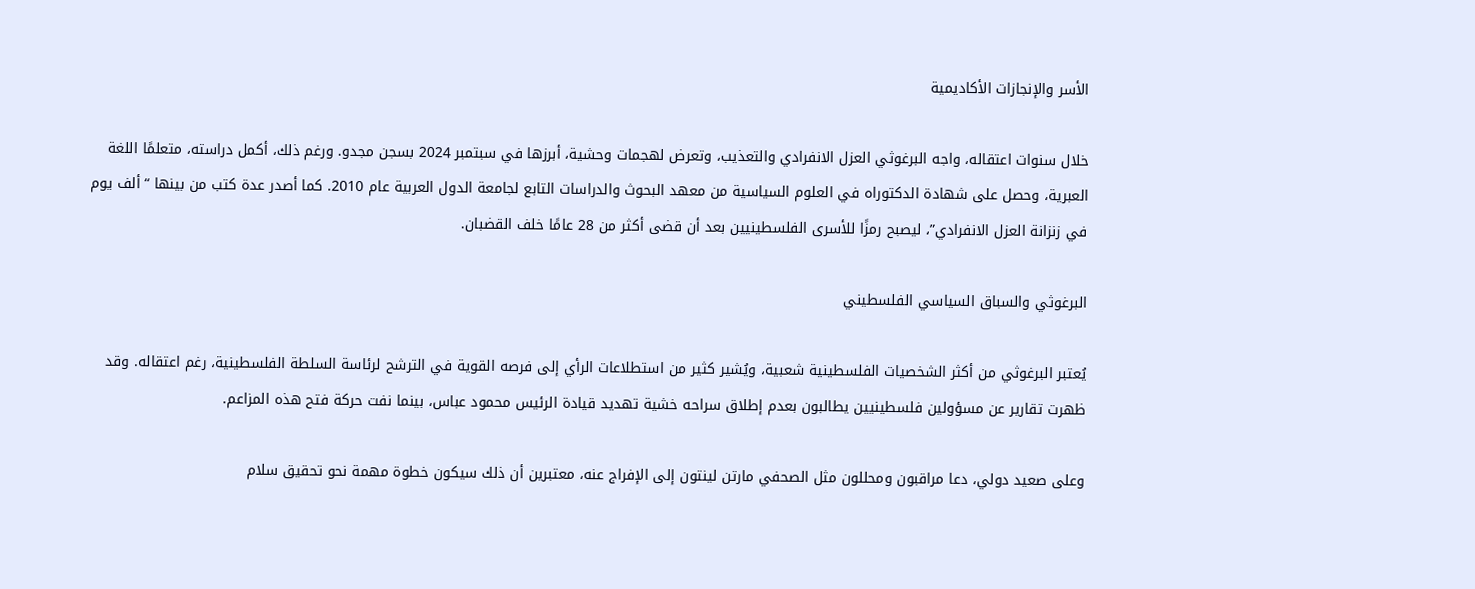الأسر والإنجازات الأكاديمية

خلال سنوات اعتقاله، واجه البرغوثي العزل الانفرادي والتعذيب، وتعرض لهجمات وحشية، أبرزها في سبتمبر 2024 بسجن مجدو. ورغم ذلك، أكمل دراسته، متعلمًا اللغة العبرية، وحصل على شهادة الدكتوراه في العلوم السياسية من معهد البحوث والدراسات التابع لجامعة الدول العربية عام 2010. كما أصدر عدة كتب من بينها “ألف يوم في زنزانة العزل الانفرادي”، ليصبح رمزًا للأسرى الفلسطينيين بعد أن قضى أكثر من 28 عامًا خلف القضبان.

البرغوثي والسباق السياسي الفلسطيني

يُعتبر البرغوثي من أكثر الشخصيات الفلسطينية شعبية، ويُشير كثير من استطلاعات الرأي إلى فرصه القوية في الترشح لرئاسة السلطة الفلسطينية، رغم اعتقاله. وقد ظهرت تقارير عن مسؤولين فلسطينيين يطالبون بعدم إطلاق سراحه خشية تهديد قيادة الرئيس محمود عباس، بينما نفت حركة فتح هذه المزاعم.

وعلى صعيد دولي، دعا مراقبون ومحللون مثل الصحفي مارتن لينتون إلى الإفراج عنه، معتبرين أن ذلك سيكون خطوة مهمة نحو تحقيق سلام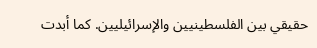حقيقي بين الفلسطينيين والإسرائيليين. كما أبدت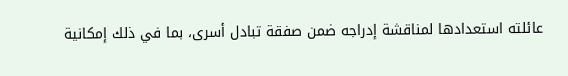عائلته استعدادها لمناقشة إدراجه ضمن صفقة تبادل أسرى، بما في ذلك إمكانية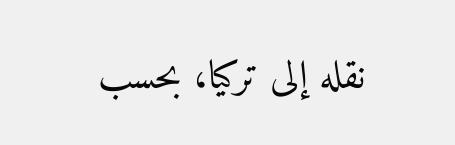نقله إلى تركيا، بحسب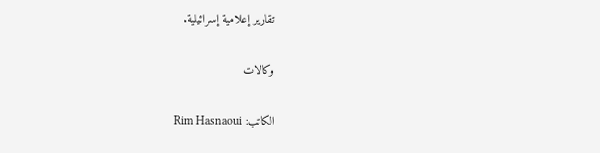تقارير إعلامية إسرائيلية.

وكالات

الكاتب: Rim Hasnaoui